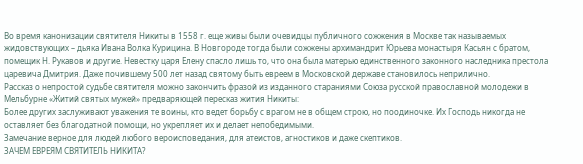Во время канонизации святителя Никиты в 1558 г. еще живы были очевидцы публичного сожжения в Москве так называемых жидовствующих – дьяка Ивана Волка Курицина. В Новгороде тогда были сожжены архимандрит Юрьева монастыря Касьян с братом, помещик Н. Рукавов и другие. Невестку царя Елену спасло лишь то, что она была матерью единственного законного наследника престола царевича Дмитрия. Даже почившему 500 лет назад святому быть евреем в Московской державе становилось неприлично.
Рассказ о непростой судьбе святителя можно закончить фразой из изданного стараниями Союза русской православной молодежи в Мельбурне «Житий святых мужей» предваряющей пересказ жития Никиты:
Более других заслуживают уважения те воины, кто ведет борьбу с врагом не в общем строю, но поодиночке. Их Господь никогда не оставляет без благодатной помощи, но укрепляет их и делает непобедимыми.
Замечание верное для людей любого вероисповедания, для атеистов, агностиков и даже скептиков.
ЗАЧЕМ ЕВРЕЯМ СВЯТИТЕЛЬ НИКИТА?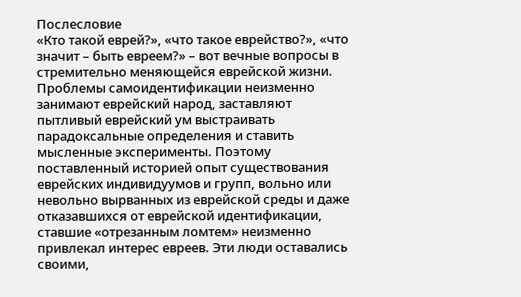Послесловие
«Кто такой еврей?», «что такое еврейство?», «что значит – быть евреем?» – вот вечные вопросы в стремительно меняющейся еврейской жизни. Проблемы самоидентификации неизменно занимают еврейский народ, заставляют пытливый еврейский ум выстраивать парадоксальные определения и ставить мысленные эксперименты. Поэтому поставленный историей опыт существования еврейских индивидуумов и групп, вольно или невольно вырванных из еврейской среды и даже отказавшихся от еврейской идентификации, ставшие «отрезанным ломтем» неизменно привлекал интерес евреев. Эти люди оставались своими,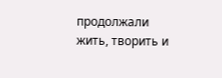продолжали жить, творить и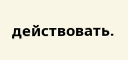действовать.